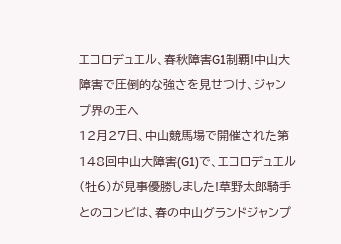エコロデュエル、春秋障害G1制覇!中山大障害で圧倒的な強さを見せつけ、ジャンプ界の王へ
12月27日、中山競馬場で開催された第148回中山大障害(G1)で、エコロデュエル(牡6)が見事優勝しました!草野太郎騎手とのコンビは、春の中山グランドジャンプ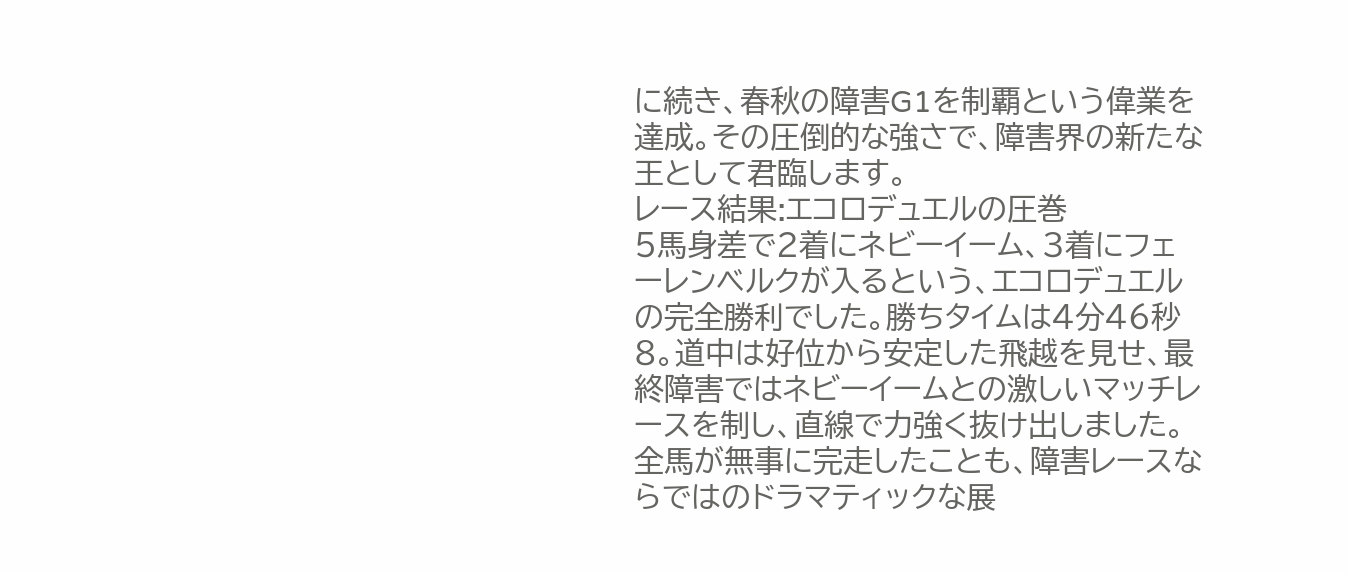に続き、春秋の障害G1を制覇という偉業を達成。その圧倒的な強さで、障害界の新たな王として君臨します。
レース結果:エコロデュエルの圧巻
5馬身差で2着にネビーイーム、3着にフェーレンベルクが入るという、エコロデュエルの完全勝利でした。勝ちタイムは4分46秒8。道中は好位から安定した飛越を見せ、最終障害ではネビーイームとの激しいマッチレースを制し、直線で力強く抜け出しました。全馬が無事に完走したことも、障害レースならではのドラマティックな展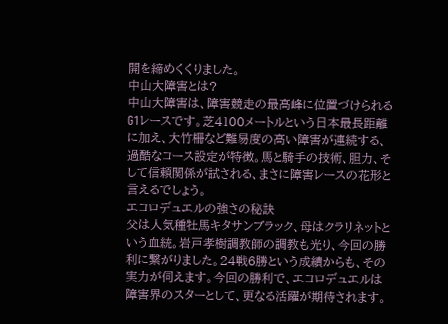開を締めくくりました。
中山大障害とは?
中山大障害は、障害競走の最高峰に位置づけられるG1レースです。芝4100メートルという日本最長距離に加え、大竹柵など難易度の高い障害が連続する、過酷なコース設定が特徴。馬と騎手の技術、胆力、そして信頼関係が試される、まさに障害レースの花形と言えるでしょう。
エコロデュエルの強さの秘訣
父は人気種牡馬キタサンブラック、母はクラリネットという血統。岩戸孝樹調教師の調教も光り、今回の勝利に繋がりました。24戦6勝という成績からも、その実力が伺えます。今回の勝利で、エコロデュエルは障害界のスターとして、更なる活躍が期待されます。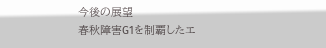今後の展望
春秋障害G1を制覇したエ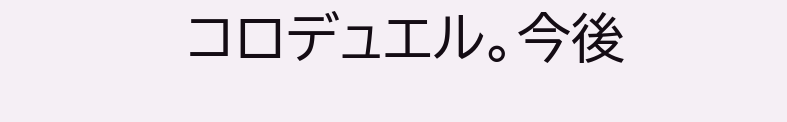コロデュエル。今後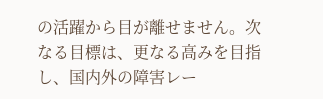の活躍から目が離せません。次なる目標は、更なる高みを目指し、国内外の障害レー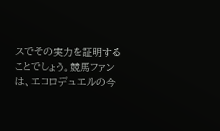スでその実力を証明することでしょう。競馬ファンは、エコロデュエルの今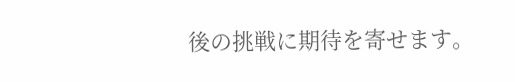後の挑戦に期待を寄せます。